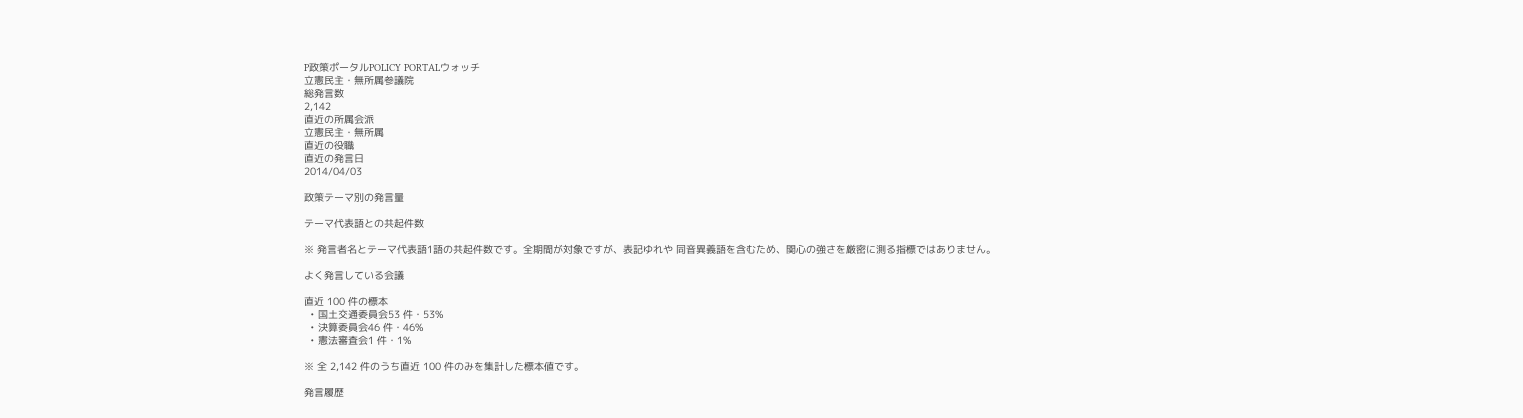P政策ポータルPOLICY PORTALウォッチ
立憲民主・無所属参議院
総発言数
2,142
直近の所属会派
立憲民主・無所属
直近の役職
直近の発言日
2014/04/03

政策テーマ別の発言量

テーマ代表語との共起件数

※ 発言者名とテーマ代表語1語の共起件数です。全期間が対象ですが、表記ゆれや 同音異義語を含むため、関心の強さを厳密に測る指標ではありません。

よく発言している会議

直近 100 件の標本
  • 国土交通委員会53 件・53%
  • 決算委員会46 件・46%
  • 憲法審査会1 件・1%

※ 全 2,142 件のうち直近 100 件のみを集計した標本値です。

発言履歴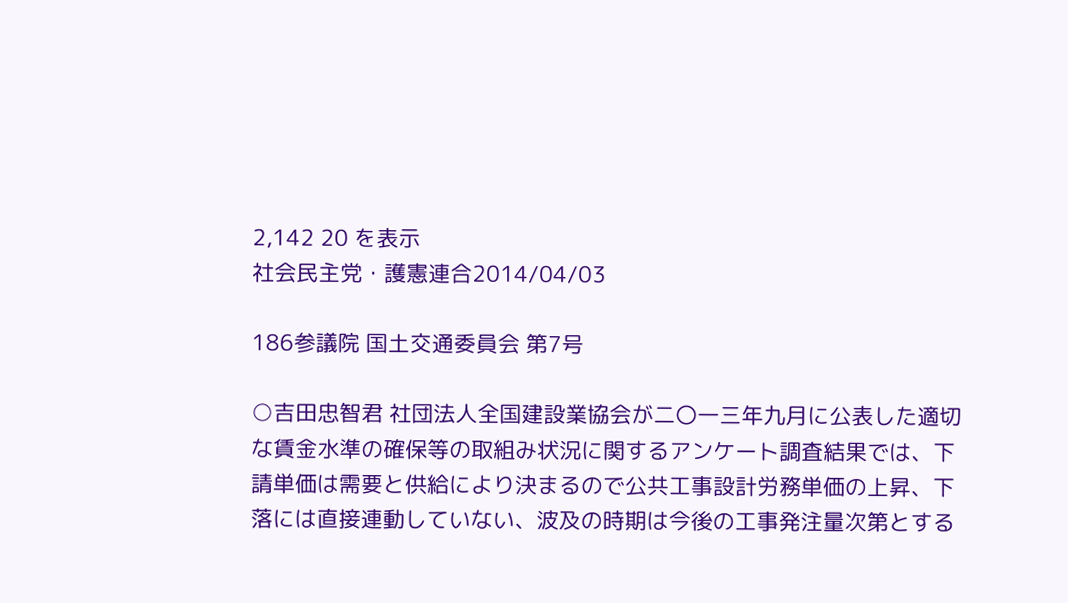2,142 20 を表示
社会民主党・護憲連合2014/04/03

186参議院 国土交通委員会 第7号

○吉田忠智君 社団法人全国建設業協会が二〇一三年九月に公表した適切な賃金水準の確保等の取組み状況に関するアンケート調査結果では、下請単価は需要と供給により決まるので公共工事設計労務単価の上昇、下落には直接連動していない、波及の時期は今後の工事発注量次第とする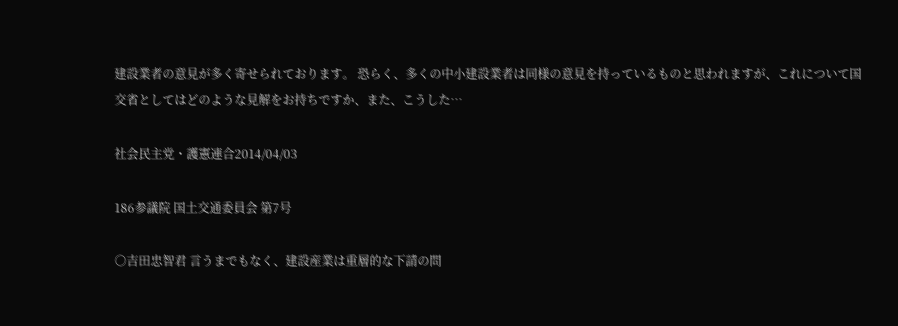建設業者の意見が多く寄せられております。 恐らく、多くの中小建設業者は同様の意見を持っているものと思われますが、これについて国交省としてはどのような見解をお持ちですか、また、こうした…

社会民主党・護憲連合2014/04/03

186参議院 国土交通委員会 第7号

○吉田忠智君 言うまでもなく、建設産業は重層的な下請の問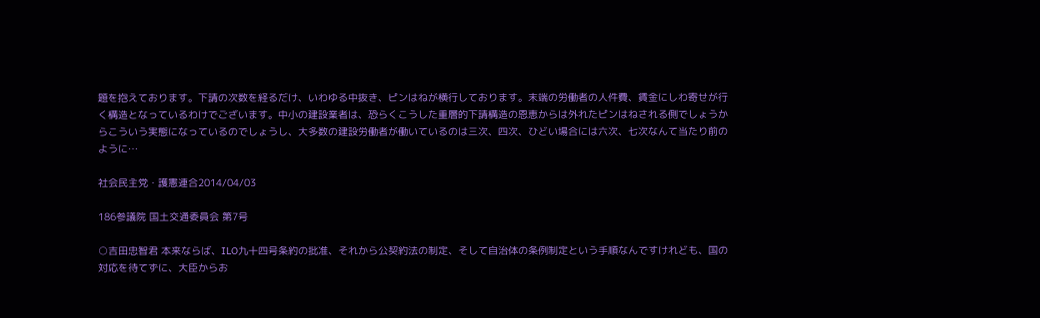題を抱えております。下請の次数を経るだけ、いわゆる中抜き、ピンはねが横行しております。末端の労働者の人件費、賃金にしわ寄せが行く構造となっているわけでございます。中小の建設業者は、恐らくこうした重層的下請構造の恩恵からは外れたピンはねされる側でしょうからこういう実態になっているのでしょうし、大多数の建設労働者が働いているのは三次、四次、ひどい場合には六次、七次なんて当たり前のように…

社会民主党・護憲連合2014/04/03

186参議院 国土交通委員会 第7号

○吉田忠智君 本来ならば、ILO九十四号条約の批准、それから公契約法の制定、そして自治体の条例制定という手順なんですけれども、国の対応を待てずに、大臣からお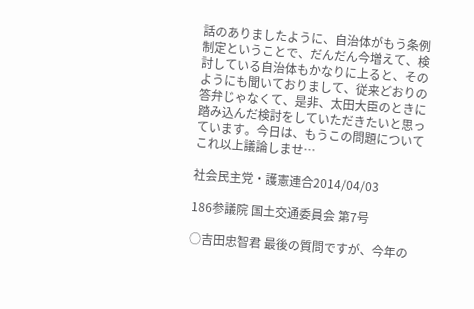話のありましたように、自治体がもう条例制定ということで、だんだん今増えて、検討している自治体もかなりに上ると、そのようにも聞いておりまして、従来どおりの答弁じゃなくて、是非、太田大臣のときに踏み込んだ検討をしていただきたいと思っています。今日は、もうこの問題についてこれ以上議論しませ…

社会民主党・護憲連合2014/04/03

186参議院 国土交通委員会 第7号

○吉田忠智君 最後の質問ですが、今年の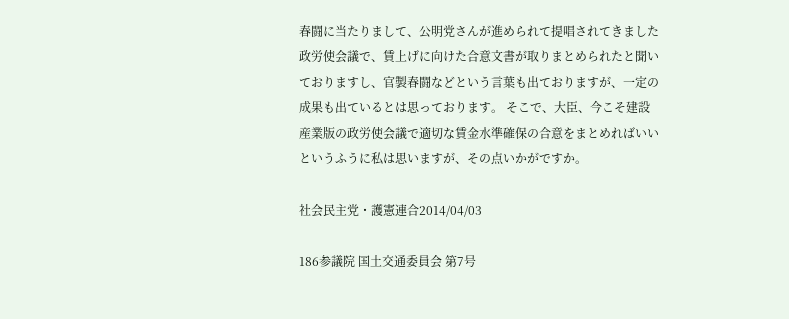春闘に当たりまして、公明党さんが進められて提唱されてきました政労使会議で、賃上げに向けた合意文書が取りまとめられたと聞いておりますし、官製春闘などという言葉も出ておりますが、一定の成果も出ているとは思っております。 そこで、大臣、今こそ建設産業版の政労使会議で適切な賃金水準確保の合意をまとめればいいというふうに私は思いますが、その点いかがですか。

社会民主党・護憲連合2014/04/03

186参議院 国土交通委員会 第7号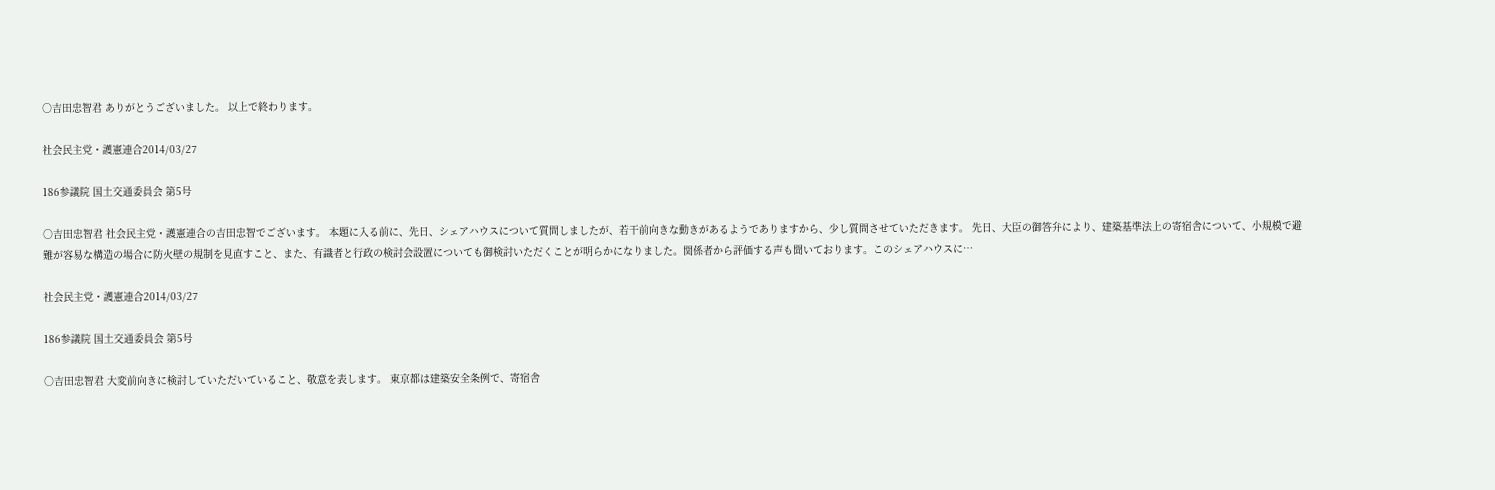○吉田忠智君 ありがとうございました。 以上で終わります。

社会民主党・護憲連合2014/03/27

186参議院 国土交通委員会 第5号

○吉田忠智君 社会民主党・護憲連合の吉田忠智でございます。 本題に入る前に、先日、シェアハウスについて質問しましたが、若干前向きな動きがあるようでありますから、少し質問させていただきます。 先日、大臣の御答弁により、建築基準法上の寄宿舎について、小規模で避難が容易な構造の場合に防火壁の規制を見直すこと、また、有識者と行政の検討会設置についても御検討いただくことが明らかになりました。関係者から評価する声も聞いております。このシェアハウスに…

社会民主党・護憲連合2014/03/27

186参議院 国土交通委員会 第5号

○吉田忠智君 大変前向きに検討していただいていること、敬意を表します。 東京都は建築安全条例で、寄宿舎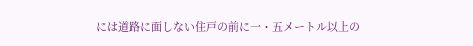には道路に面しない住戸の前に一・五メートル以上の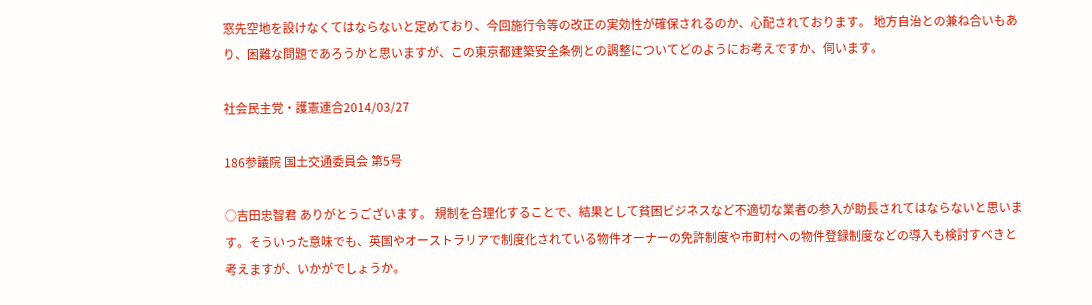窓先空地を設けなくてはならないと定めており、今回施行令等の改正の実効性が確保されるのか、心配されております。 地方自治との兼ね合いもあり、困難な問題であろうかと思いますが、この東京都建築安全条例との調整についてどのようにお考えですか、伺います。

社会民主党・護憲連合2014/03/27

186参議院 国土交通委員会 第5号

○吉田忠智君 ありがとうございます。 規制を合理化することで、結果として貧困ビジネスなど不適切な業者の参入が助長されてはならないと思います。そういった意味でも、英国やオーストラリアで制度化されている物件オーナーの免許制度や市町村への物件登録制度などの導入も検討すべきと考えますが、いかがでしょうか。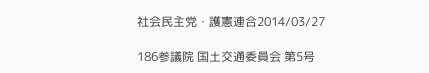社会民主党・護憲連合2014/03/27

186参議院 国土交通委員会 第5号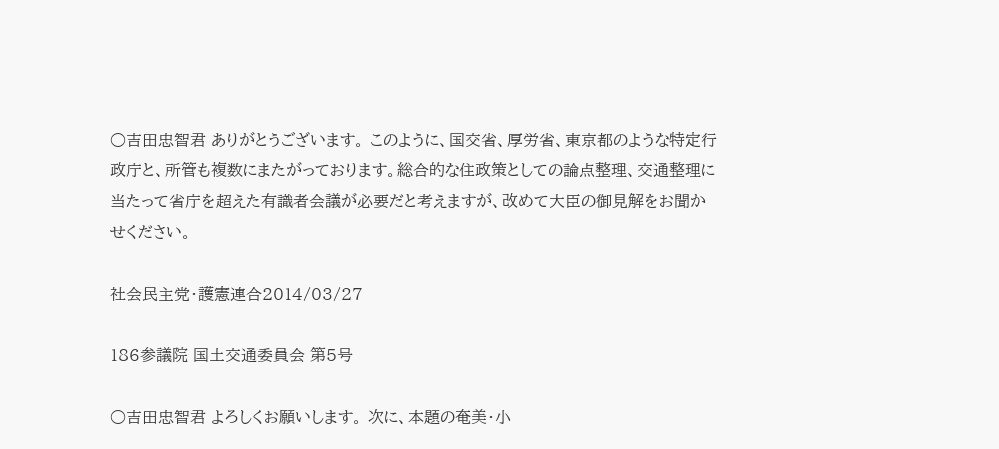○吉田忠智君 ありがとうございます。 このように、国交省、厚労省、東京都のような特定行政庁と、所管も複数にまたがっております。総合的な住政策としての論点整理、交通整理に当たって省庁を超えた有識者会議が必要だと考えますが、改めて大臣の御見解をお聞かせください。

社会民主党・護憲連合2014/03/27

186参議院 国土交通委員会 第5号

○吉田忠智君 よろしくお願いします。 次に、本題の奄美・小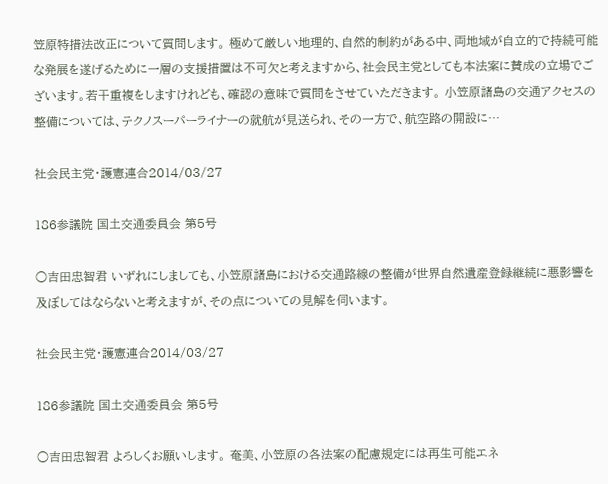笠原特措法改正について質問します。 極めて厳しい地理的、自然的制約がある中、両地域が自立的で持続可能な発展を遂げるために一層の支援措置は不可欠と考えますから、社会民主党としても本法案に賛成の立場でございます。若干重複をしますけれども、確認の意味で質問をさせていただきます。 小笠原諸島の交通アクセスの整備については、テクノスーパーライナーの就航が見送られ、その一方で、航空路の開設に…

社会民主党・護憲連合2014/03/27

186参議院 国土交通委員会 第5号

○吉田忠智君 いずれにしましても、小笠原諸島における交通路線の整備が世界自然遺産登録継続に悪影響を及ぼしてはならないと考えますが、その点についての見解を伺います。

社会民主党・護憲連合2014/03/27

186参議院 国土交通委員会 第5号

○吉田忠智君 よろしくお願いします。 奄美、小笠原の各法案の配慮規定には再生可能エネ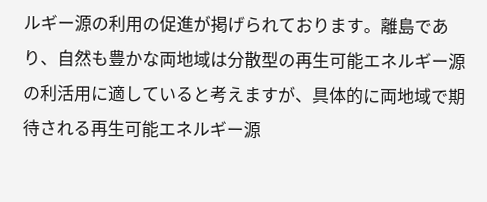ルギー源の利用の促進が掲げられております。離島であり、自然も豊かな両地域は分散型の再生可能エネルギー源の利活用に適していると考えますが、具体的に両地域で期待される再生可能エネルギー源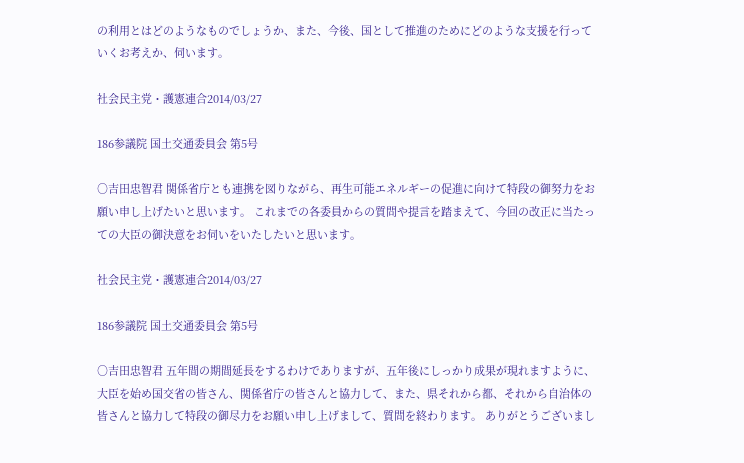の利用とはどのようなものでしょうか、また、今後、国として推進のためにどのような支援を行っていくお考えか、伺います。

社会民主党・護憲連合2014/03/27

186参議院 国土交通委員会 第5号

○吉田忠智君 関係省庁とも連携を図りながら、再生可能エネルギーの促進に向けて特段の御努力をお願い申し上げたいと思います。 これまでの各委員からの質問や提言を踏まえて、今回の改正に当たっての大臣の御決意をお伺いをいたしたいと思います。

社会民主党・護憲連合2014/03/27

186参議院 国土交通委員会 第5号

○吉田忠智君 五年間の期間延長をするわけでありますが、五年後にしっかり成果が現れますように、大臣を始め国交省の皆さん、関係省庁の皆さんと協力して、また、県それから都、それから自治体の皆さんと協力して特段の御尽力をお願い申し上げまして、質問を終わります。 ありがとうございまし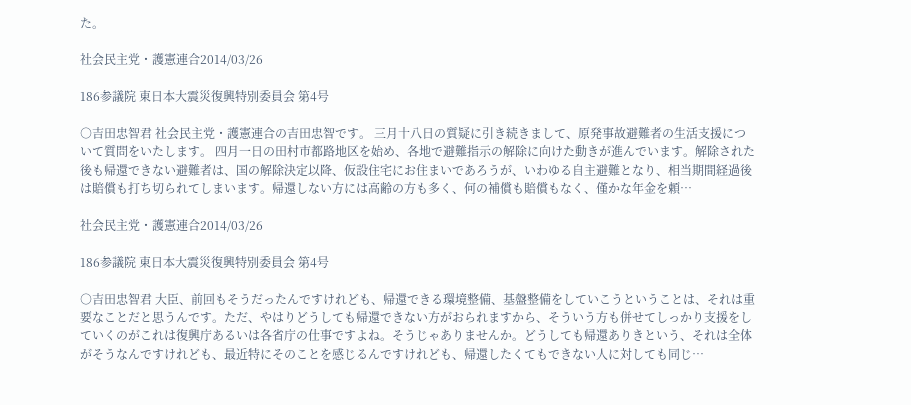た。

社会民主党・護憲連合2014/03/26

186参議院 東日本大震災復興特別委員会 第4号

○吉田忠智君 社会民主党・護憲連合の吉田忠智です。 三月十八日の質疑に引き続きまして、原発事故避難者の生活支援について質問をいたします。 四月一日の田村市都路地区を始め、各地で避難指示の解除に向けた動きが進んでいます。解除された後も帰還できない避難者は、国の解除決定以降、仮設住宅にお住まいであろうが、いわゆる自主避難となり、相当期間経過後は賠償も打ち切られてしまいます。帰還しない方には高齢の方も多く、何の補償も賠償もなく、僅かな年金を頼…

社会民主党・護憲連合2014/03/26

186参議院 東日本大震災復興特別委員会 第4号

○吉田忠智君 大臣、前回もそうだったんですけれども、帰還できる環境整備、基盤整備をしていこうということは、それは重要なことだと思うんです。ただ、やはりどうしても帰還できない方がおられますから、そういう方も併せてしっかり支援をしていくのがこれは復興庁あるいは各省庁の仕事ですよね。そうじゃありませんか。どうしても帰還ありきという、それは全体がそうなんですけれども、最近特にそのことを感じるんですけれども、帰還したくてもできない人に対しても同じ…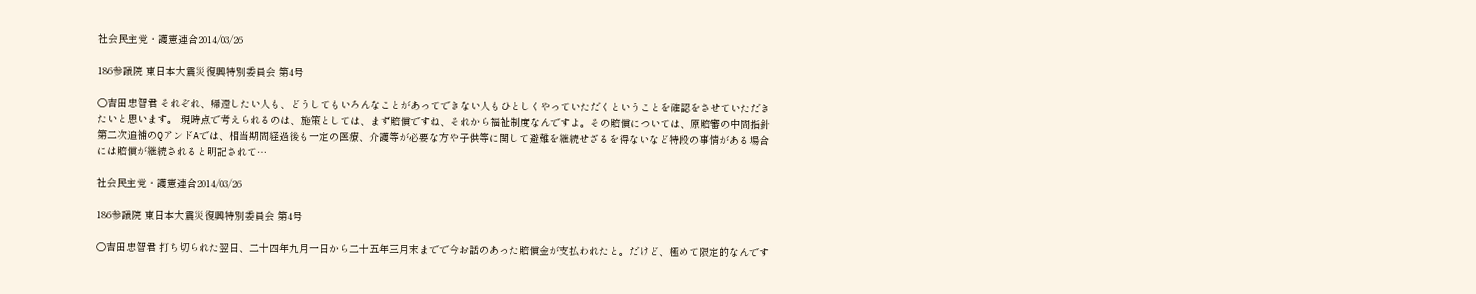社会民主党・護憲連合2014/03/26

186参議院 東日本大震災復興特別委員会 第4号

○吉田忠智君 それぞれ、帰還したい人も、どうしてもいろんなことがあってできない人もひとしくやっていただくということを確認をさせていただきたいと思います。 現時点で考えられるのは、施策としては、まず賠償ですね、それから福祉制度なんですよ。その賠償については、原賠審の中間指針第二次追補のQアンドAでは、相当期間経過後も一定の医療、介護等が必要な方や子供等に関して避難を継続せざるを得ないなど特段の事情がある場合には賠償が継続されると明記されて…

社会民主党・護憲連合2014/03/26

186参議院 東日本大震災復興特別委員会 第4号

○吉田忠智君 打ち切られた翌日、二十四年九月一日から二十五年三月末までで今お話のあった賠償金が支払われたと。だけど、極めて限定的なんです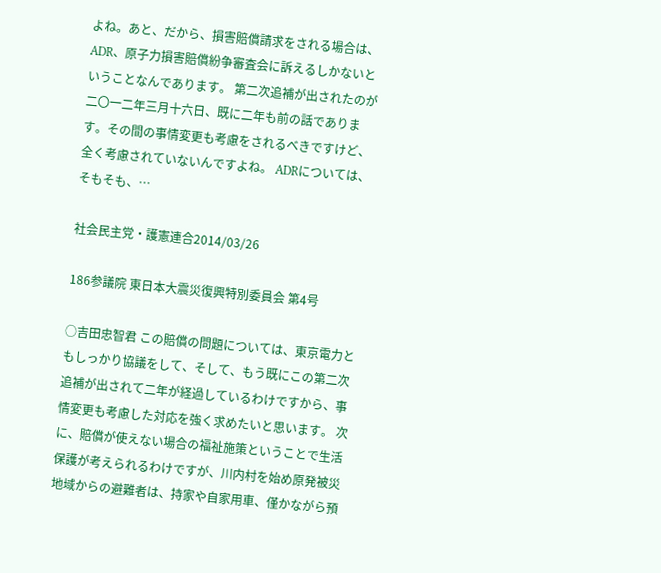よね。あと、だから、損害賠償請求をされる場合は、ADR、原子力損害賠償紛争審査会に訴えるしかないということなんであります。 第二次追補が出されたのが二〇一二年三月十六日、既に二年も前の話であります。その間の事情変更も考慮をされるべきですけど、全く考慮されていないんですよね。 ADRについては、そもそも、…

社会民主党・護憲連合2014/03/26

186参議院 東日本大震災復興特別委員会 第4号

○吉田忠智君 この賠償の問題については、東京電力ともしっかり協議をして、そして、もう既にこの第二次追補が出されて二年が経過しているわけですから、事情変更も考慮した対応を強く求めたいと思います。 次に、賠償が使えない場合の福祉施策ということで生活保護が考えられるわけですが、川内村を始め原発被災地域からの避難者は、持家や自家用車、僅かながら預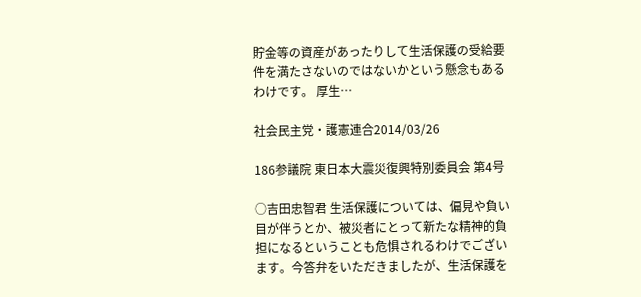貯金等の資産があったりして生活保護の受給要件を満たさないのではないかという懸念もあるわけです。 厚生…

社会民主党・護憲連合2014/03/26

186参議院 東日本大震災復興特別委員会 第4号

○吉田忠智君 生活保護については、偏見や負い目が伴うとか、被災者にとって新たな精神的負担になるということも危惧されるわけでございます。今答弁をいただきましたが、生活保護を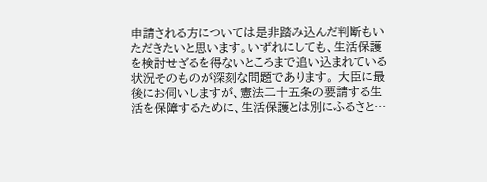申請される方については是非踏み込んだ判断もいただきたいと思います。いずれにしても、生活保護を検討せざるを得ないところまで追い込まれている状況そのものが深刻な問題であります。 大臣に最後にお伺いしますが、憲法二十五条の要請する生活を保障するために、生活保護とは別にふるさと…